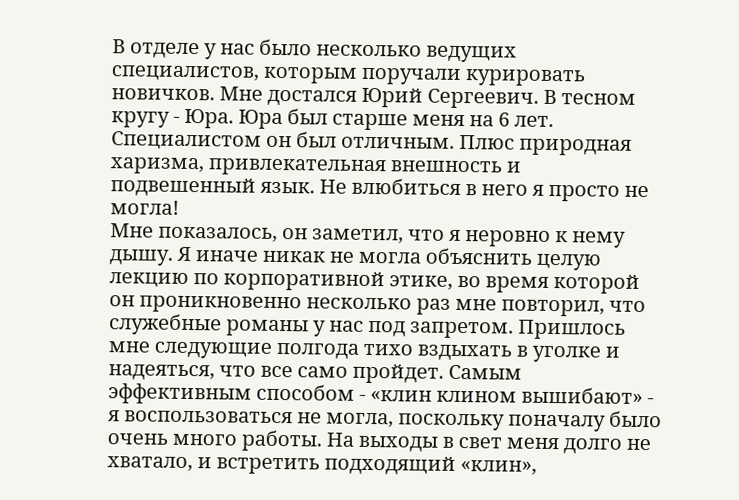В отделе у нас было несколько ведущих специалистов, которым поручали курировать новичков. Мне достался Юрий Сергеевич. В тесном кругу - Юра. Юра был старше меня на 6 лет. Специалистом он был отличным. Плюс природная харизма, привлекательная внешность и подвешенный язык. Не влюбиться в него я просто не могла!
Мне показалось, он заметил, что я неровно к нему дышу. Я иначе никак не могла объяснить целую лекцию по корпоративной этике, во время которой он проникновенно несколько раз мне повторил, что служебные романы у нас под запретом. Пришлось мне следующие полгода тихо вздыхать в уголке и надеяться, что все само пройдет. Самым эффективным способом - «клин клином вышибают» - я воспользоваться не могла, поскольку поначалу было очень много работы. На выходы в свет меня долго не хватало, и встретить подходящий «клин»,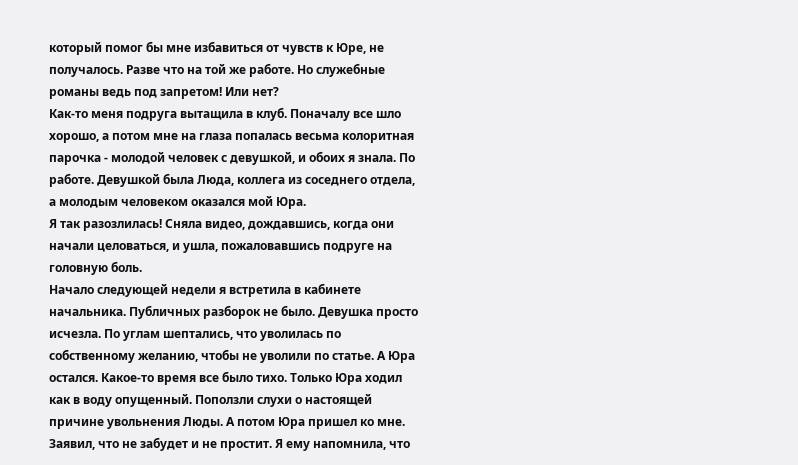который помог бы мне избавиться от чувств к Юре, не получалось. Разве что на той же работе. Но служебные романы ведь под запретом! Или нет?
Как-то меня подруга вытащила в клуб. Поначалу все шло хорошо, а потом мне на глаза попалась весьма колоритная парочка - молодой человек с девушкой, и обоих я знала. По работе. Девушкой была Люда, коллега из соседнего отдела, а молодым человеком оказался мой Юра.
Я так разозлилась! Сняла видео, дождавшись, когда они начали целоваться, и ушла, пожаловавшись подруге на головную боль.
Начало следующей недели я встретила в кабинете начальника. Публичных разборок не было. Девушка просто исчезла. По углам шептались, что уволилась по собственному желанию, чтобы не уволили по статье. А Юра остался. Какое-то время все было тихо. Только Юра ходил как в воду опущенный. Поползли слухи о настоящей причине увольнения Люды. А потом Юра пришел ко мне. Заявил, что не забудет и не простит. Я ему напомнила, что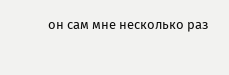он сам мне несколько раз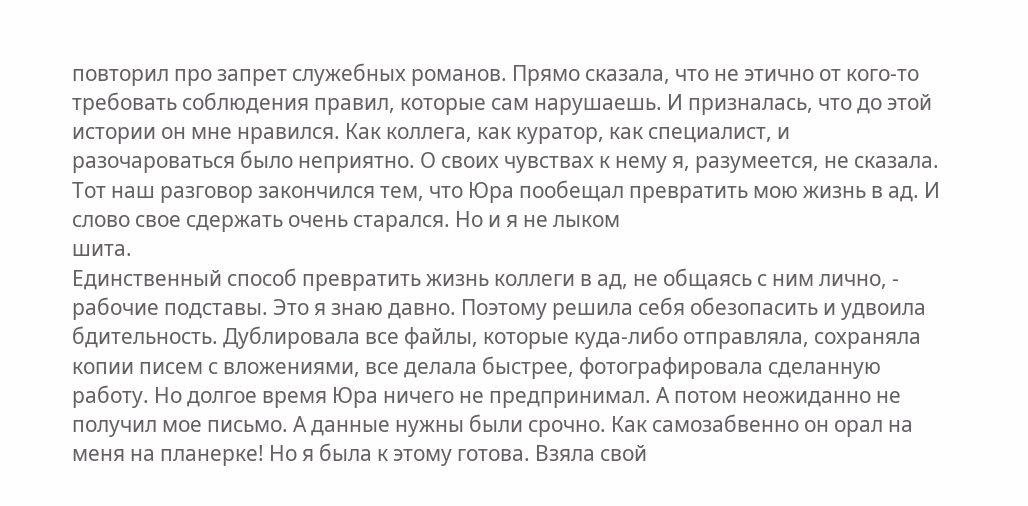повторил про запрет служебных романов. Прямо сказала, что не этично от кого-то требовать соблюдения правил, которые сам нарушаешь. И призналась, что до этой истории он мне нравился. Как коллега, как куратор, как специалист, и разочароваться было неприятно. О своих чувствах к нему я, разумеется, не сказала.
Тот наш разговор закончился тем, что Юра пообещал превратить мою жизнь в ад. И слово свое сдержать очень старался. Но и я не лыком
шита.
Единственный способ превратить жизнь коллеги в ад, не общаясь с ним лично, - рабочие подставы. Это я знаю давно. Поэтому решила себя обезопасить и удвоила бдительность. Дублировала все файлы, которые куда-либо отправляла, сохраняла копии писем с вложениями, все делала быстрее, фотографировала сделанную работу. Но долгое время Юра ничего не предпринимал. А потом неожиданно не получил мое письмо. А данные нужны были срочно. Как самозабвенно он орал на меня на планерке! Но я была к этому готова. Взяла свой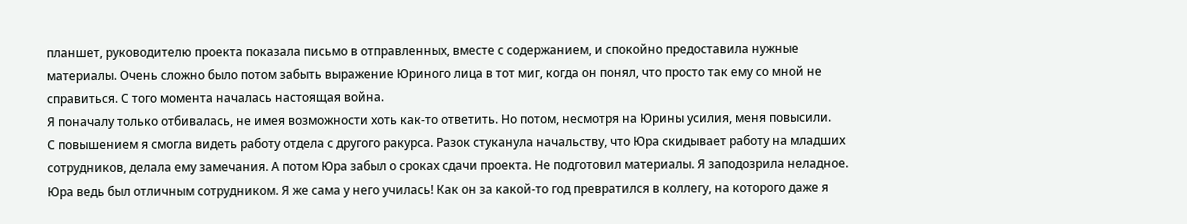планшет, руководителю проекта показала письмо в отправленных, вместе с содержанием, и спокойно предоставила нужные материалы. Очень сложно было потом забыть выражение Юриного лица в тот миг, когда он понял, что просто так ему со мной не справиться. С того момента началась настоящая война.
Я поначалу только отбивалась, не имея возможности хоть как-то ответить. Но потом, несмотря на Юрины усилия, меня повысили.
С повышением я смогла видеть работу отдела с другого ракурса. Разок стуканула начальству, что Юра скидывает работу на младших сотрудников, делала ему замечания. А потом Юра забыл о сроках сдачи проекта. Не подготовил материалы. Я заподозрила неладное. Юра ведь был отличным сотрудником. Я же сама у него училась! Как он за какой-то год превратился в коллегу, на которого даже я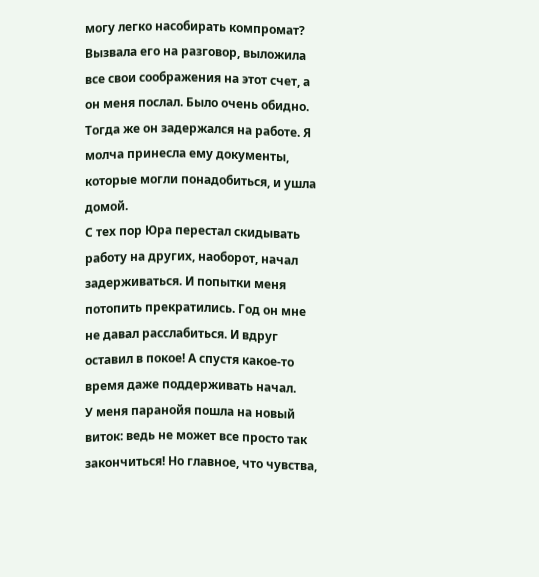могу легко насобирать компромат?
Вызвала его на разговор, выложила все свои соображения на этот счет, а он меня послал. Было очень обидно. Тогда же он задержался на работе. Я молча принесла ему документы, которые могли понадобиться, и ушла домой.
С тех пор Юра перестал скидывать работу на других, наоборот, начал задерживаться. И попытки меня потопить прекратились. Год он мне не давал расслабиться. И вдруг оставил в покое! А спустя какое-то время даже поддерживать начал.
У меня паранойя пошла на новый виток: ведь не может все просто так закончиться! Но главное, что чувства,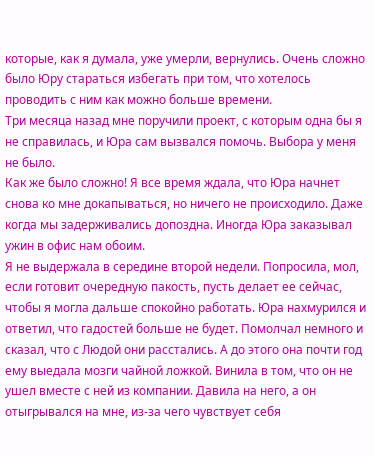которые, как я думала, уже умерли, вернулись. Очень сложно было Юру стараться избегать при том, что хотелось проводить с ним как можно больше времени.
Три месяца назад мне поручили проект, с которым одна бы я не справилась, и Юра сам вызвался помочь. Выбора у меня не было.
Как же было сложно! Я все время ждала, что Юра начнет снова ко мне докапываться, но ничего не происходило. Даже когда мы задерживались допоздна. Иногда Юра заказывал ужин в офис нам обоим.
Я не выдержала в середине второй недели. Попросила, мол, если готовит очередную пакость, пусть делает ее сейчас, чтобы я могла дальше спокойно работать. Юра нахмурился и ответил, что гадостей больше не будет. Помолчал немного и сказал, что с Людой они расстались. А до этого она почти год ему выедала мозги чайной ложкой. Винила в том, что он не ушел вместе с ней из компании. Давила на него, а он отыгрывался на мне, из-за чего чувствует себя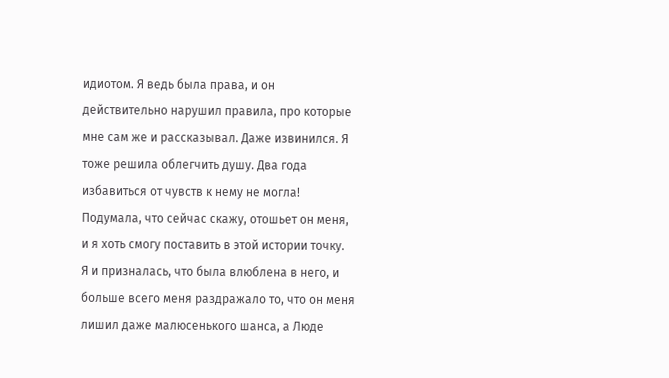идиотом. Я ведь была права, и он действительно нарушил правила, про которые мне сам же и рассказывал. Даже извинился. Я тоже решила облегчить душу. Два года избавиться от чувств к нему не могла! Подумала, что сейчас скажу, отошьет он меня, и я хоть смогу поставить в этой истории точку.
Я и призналась, что была влюблена в него, и больше всего меня раздражало то, что он меня лишил даже малюсенького шанса, а Люде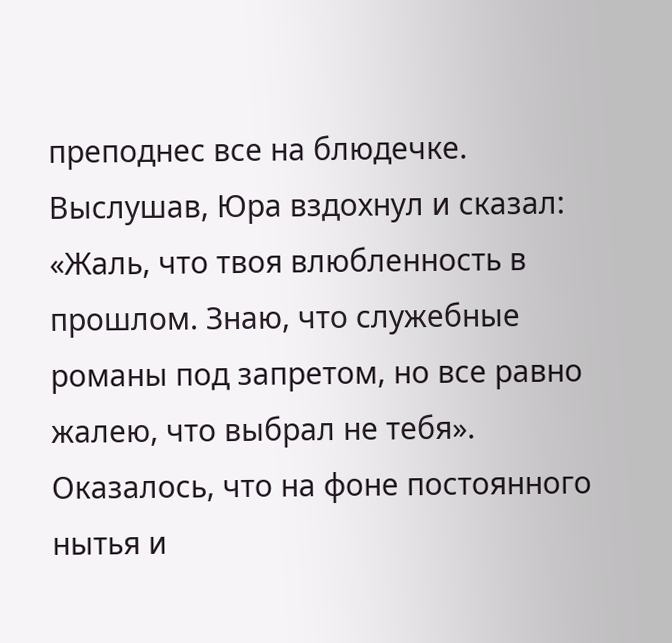преподнес все на блюдечке. Выслушав, Юра вздохнул и сказал: «Жаль, что твоя влюбленность в прошлом. Знаю, что служебные романы под запретом, но все равно жалею, что выбрал не тебя».
Оказалось, что на фоне постоянного нытья и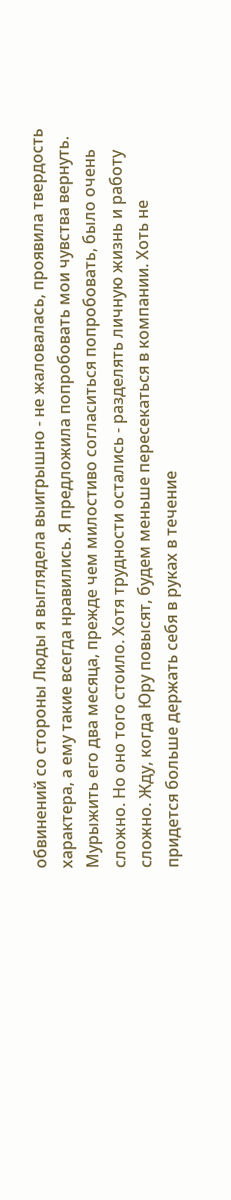обвинений со стороны Люды я выглядела выигрышно - не жаловалась, проявила твердость характера, а ему такие всегда нравились. Я предложила попробовать мои чувства вернуть.
Мурыжить его два месяца, прежде чем милостиво согласиться попробовать, было очень сложно. Но оно того стоило. Хотя трудности остались - разделять личную жизнь и работу сложно. Жду, когда Юру повысят, будем меньше пересекаться в компании. Хоть не придется больше держать себя в руках в течение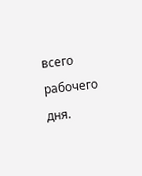всего рабочего дня.